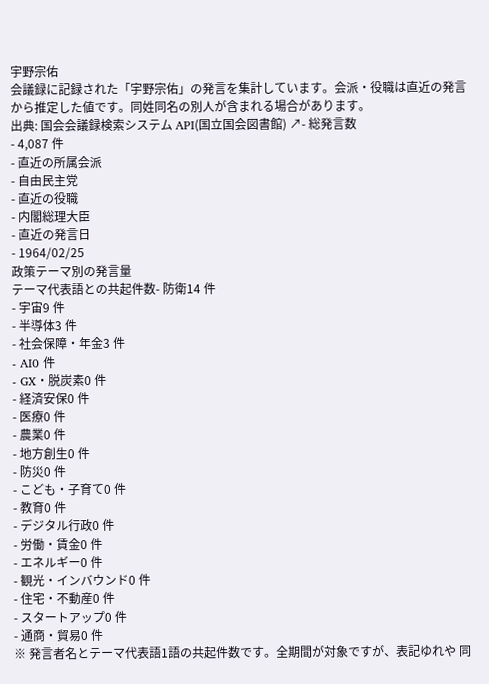宇野宗佑
会議録に記録された「宇野宗佑」の発言を集計しています。会派・役職は直近の発言から推定した値です。同姓同名の別人が含まれる場合があります。
出典: 国会会議録検索システム API(国立国会図書館) ↗- 総発言数
- 4,087 件
- 直近の所属会派
- 自由民主党
- 直近の役職
- 内閣総理大臣
- 直近の発言日
- 1964/02/25
政策テーマ別の発言量
テーマ代表語との共起件数- 防衛14 件
- 宇宙9 件
- 半導体3 件
- 社会保障・年金3 件
- AI0 件
- GX・脱炭素0 件
- 経済安保0 件
- 医療0 件
- 農業0 件
- 地方創生0 件
- 防災0 件
- こども・子育て0 件
- 教育0 件
- デジタル行政0 件
- 労働・賃金0 件
- エネルギー0 件
- 観光・インバウンド0 件
- 住宅・不動産0 件
- スタートアップ0 件
- 通商・貿易0 件
※ 発言者名とテーマ代表語1語の共起件数です。全期間が対象ですが、表記ゆれや 同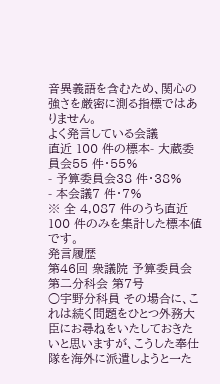音異義語を含むため、関心の強さを厳密に測る指標ではありません。
よく発言している会議
直近 100 件の標本- 大蔵委員会55 件・55%
- 予算委員会38 件・38%
- 本会議7 件・7%
※ 全 4,087 件のうち直近 100 件のみを集計した標本値です。
発言履歴
第46回 衆議院 予算委員会第二分科会 第7号
○宇野分科員 その場合に、これは続く問題をひとつ外務大臣にお尋ねをいたしておきたいと思いますが、こうした奉仕隊を海外に派遣しようと一た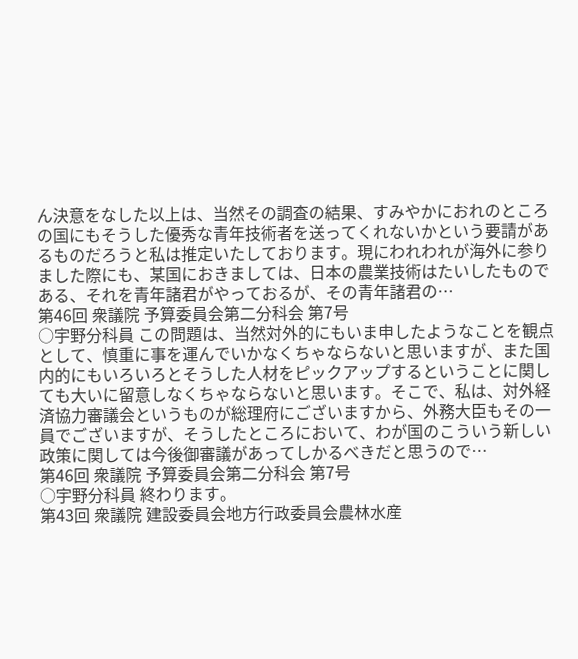ん決意をなした以上は、当然その調査の結果、すみやかにおれのところの国にもそうした優秀な青年技術者を送ってくれないかという要請があるものだろうと私は推定いたしております。現にわれわれが海外に参りました際にも、某国におきましては、日本の農業技術はたいしたものである、それを青年諸君がやっておるが、その青年諸君の…
第46回 衆議院 予算委員会第二分科会 第7号
○宇野分科員 この問題は、当然対外的にもいま申したようなことを観点として、慎重に事を運んでいかなくちゃならないと思いますが、また国内的にもいろいろとそうした人材をピックアップするということに関しても大いに留意しなくちゃならないと思います。そこで、私は、対外経済協力審議会というものが総理府にございますから、外務大臣もその一員でございますが、そうしたところにおいて、わが国のこういう新しい政策に関しては今後御審議があってしかるべきだと思うので…
第46回 衆議院 予算委員会第二分科会 第7号
○宇野分科員 終わります。
第43回 衆議院 建設委員会地方行政委員会農林水産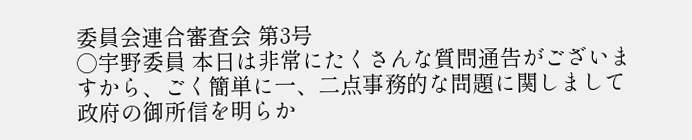委員会連合審査会 第3号
○宇野委員 本日は非常にたくさんな質問通告がございますから、ごく簡単に一、二点事務的な問題に関しまして政府の御所信を明らか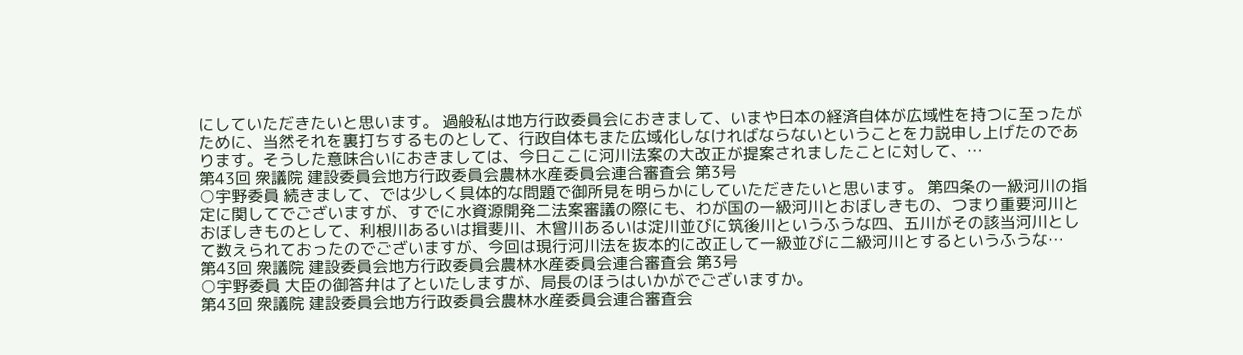にしていただきたいと思います。 過般私は地方行政委員会におきまして、いまや日本の経済自体が広域性を持つに至ったがために、当然それを裏打ちするものとして、行政自体もまた広域化しなければならないということを力説申し上げたのであります。そうした意味合いにおきましては、今日ここに河川法案の大改正が提案されましたことに対して、…
第43回 衆議院 建設委員会地方行政委員会農林水産委員会連合審査会 第3号
○宇野委員 続きまして、では少しく具体的な問題で御所見を明らかにしていただきたいと思います。 第四条の一級河川の指定に関してでございますが、すでに水資源開発二法案審議の際にも、わが国の一級河川とおぼしきもの、つまり重要河川とおぼしきものとして、利根川あるいは揖斐川、木曾川あるいは淀川並びに筑後川というふうな四、五川がその該当河川として数えられておったのでございますが、今回は現行河川法を抜本的に改正して一級並びに二級河川とするというふうな…
第43回 衆議院 建設委員会地方行政委員会農林水産委員会連合審査会 第3号
○宇野委員 大臣の御答弁は了といたしますが、局長のほうはいかがでございますか。
第43回 衆議院 建設委員会地方行政委員会農林水産委員会連合審査会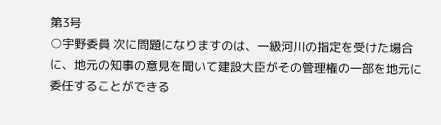第3号
○宇野委員 次に問題になりますのは、一級河川の指定を受けた場合に、地元の知事の意見を聞いて建設大臣がその管理権の一部を地元に委任することができる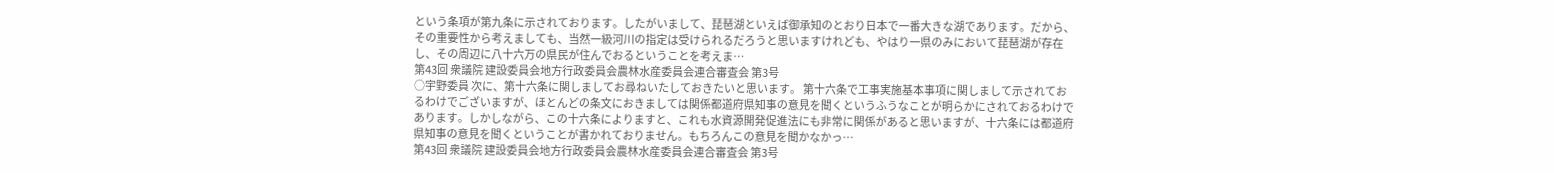という条項が第九条に示されております。したがいまして、琵琶湖といえば御承知のとおり日本で一番大きな湖であります。だから、その重要性から考えましても、当然一級河川の指定は受けられるだろうと思いますけれども、やはり一県のみにおいて琵琶湖が存在し、その周辺に八十六万の県民が住んでおるということを考えま…
第43回 衆議院 建設委員会地方行政委員会農林水産委員会連合審査会 第3号
○宇野委員 次に、第十六条に関しましてお尋ねいたしておきたいと思います。 第十六条で工事実施基本事項に関しまして示されておるわけでございますが、ほとんどの条文におきましては関係都道府県知事の意見を聞くというふうなことが明らかにされておるわけであります。しかしながら、この十六条によりますと、これも水資源開発促進法にも非常に関係があると思いますが、十六条には都道府県知事の意見を聞くということが書かれておりません。もちろんこの意見を聞かなかっ…
第43回 衆議院 建設委員会地方行政委員会農林水産委員会連合審査会 第3号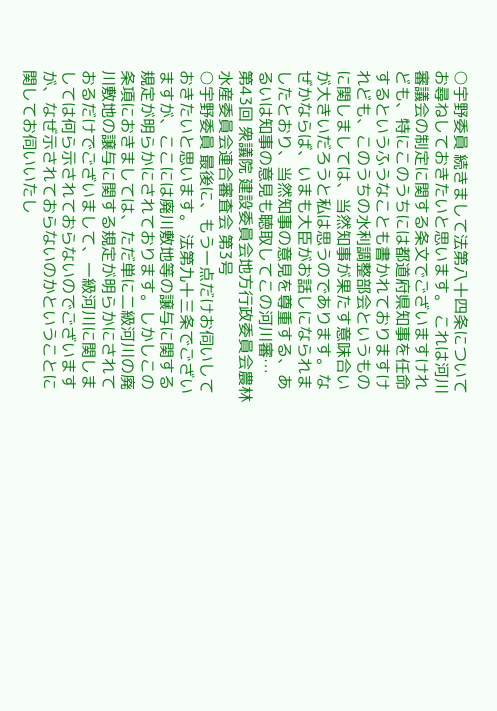○宇野委員 続きまして法第八十四条についてお尋ねしておきたいと思います。 これは河川審議会の制定に関する条文でございますけれども、特にこのうちには都道府県知事を任命するというふうなことも書かれておりますけれども、このうちの水利調整部会というものに関しましては、当然知事が果たす意味合いが大きいだろうと私は思うのであります。なぜかならば、いまも大臣がお話しになられましたとおり、当然知事の意見を尊重する、あるいは知事の意見も聴取してこの河川審…
第43回 衆議院 建設委員会地方行政委員会農林水産委員会連合審査会 第3号
○宇野委員 最後に、もう一点だけお伺いしておきたいと思います。 法第九十三条でございますが、ここには廃川敷地等の譲与に関する規定が明らかにされております。しかしこの条項におきましては、ただ単に二級河川の廃川敷地の譲与に関する規定が明らかにされておるだけでございまして、一級河川に関しましては何ら示されておらないのでございますが、なぜ示されておらないのかということに関してお伺いいたし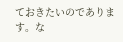ておきたいのであります。な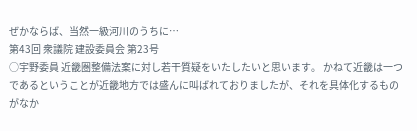ぜかならば、当然一級河川のうちに…
第43回 衆議院 建設委員会 第23号
○宇野委員 近畿圏整備法案に対し若干質疑をいたしたいと思います。 かねて近畿は一つであるということが近畿地方では盛んに叫ばれておりましたが、それを具体化するものがなか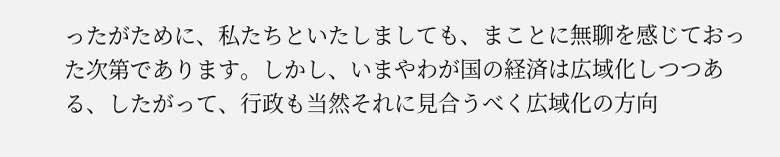ったがために、私たちといたしましても、まことに無聊を感じておった次第であります。しかし、いまやわが国の経済は広域化しつつある、したがって、行政も当然それに見合うべく広域化の方向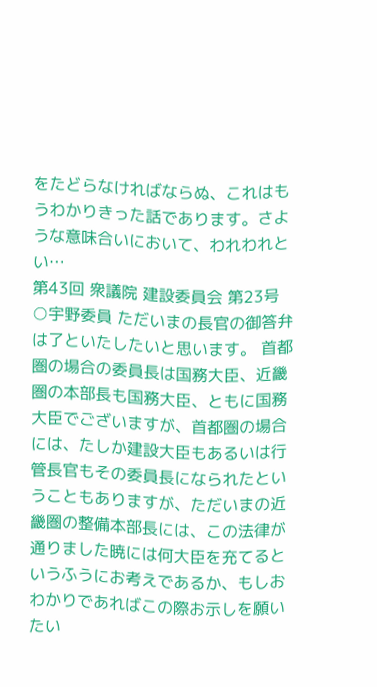をたどらなければならぬ、これはもうわかりきった話であります。さような意味合いにおいて、われわれとい…
第43回 衆議院 建設委員会 第23号
○宇野委員 ただいまの長官の御答弁は了といたしたいと思います。 首都圏の場合の委員長は国務大臣、近畿圏の本部長も国務大臣、ともに国務大臣でございますが、首都圏の場合には、たしか建設大臣もあるいは行管長官もその委員長になられたということもありますが、ただいまの近畿圏の整備本部長には、この法律が通りました暁には何大臣を充てるというふうにお考えであるか、もしおわかりであればこの際お示しを願いたい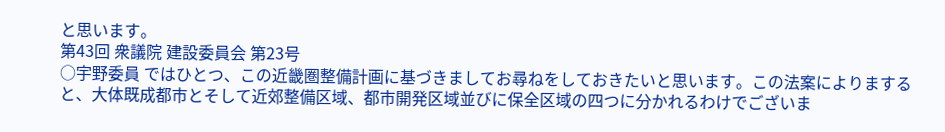と思います。
第43回 衆議院 建設委員会 第23号
○宇野委員 ではひとつ、この近畿圏整備計画に基づきましてお尋ねをしておきたいと思います。この法案によりますると、大体既成都市とそして近郊整備区域、都市開発区域並びに保全区域の四つに分かれるわけでございま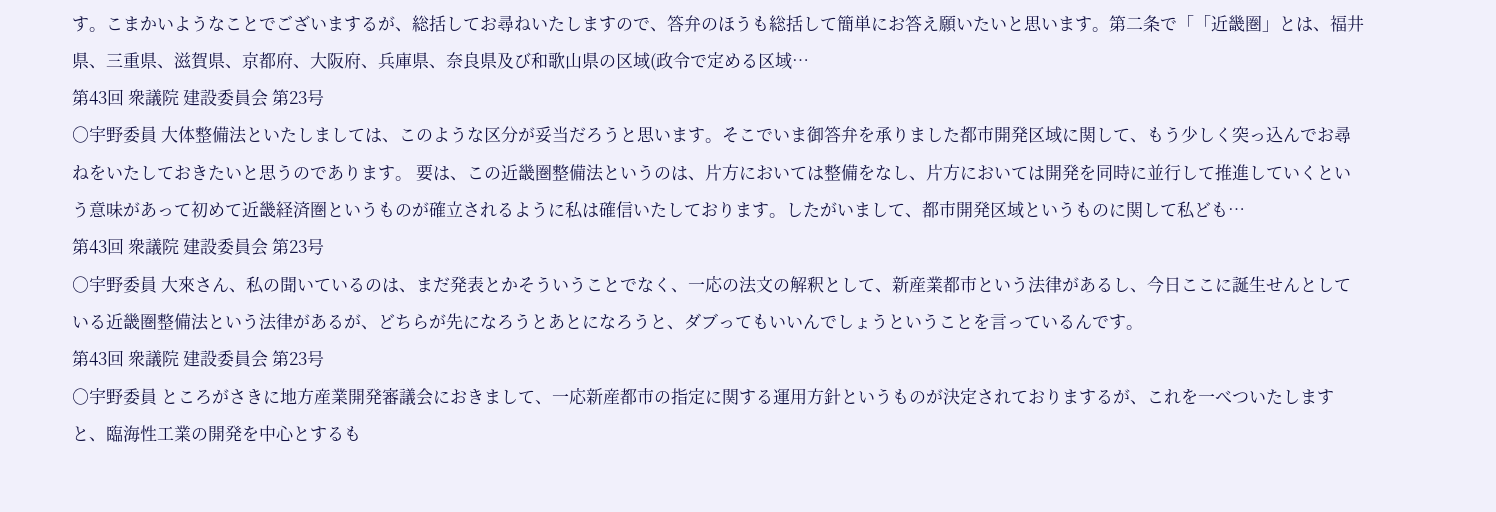す。こまかいようなことでございまするが、総括してお尋ねいたしますので、答弁のほうも総括して簡単にお答え願いたいと思います。第二条で「「近畿圏」とは、福井県、三重県、滋賀県、京都府、大阪府、兵庫県、奈良県及び和歌山県の区域(政令で定める区域…
第43回 衆議院 建設委員会 第23号
○宇野委員 大体整備法といたしましては、このような区分が妥当だろうと思います。そこでいま御答弁を承りました都市開発区域に関して、もう少しく突っ込んでお尋ねをいたしておきたいと思うのであります。 要は、この近畿圏整備法というのは、片方においては整備をなし、片方においては開発を同時に並行して推進していくという意味があって初めて近畿経済圏というものが確立されるように私は確信いたしております。したがいまして、都市開発区域というものに関して私ども…
第43回 衆議院 建設委員会 第23号
○宇野委員 大來さん、私の聞いているのは、まだ発表とかそういうことでなく、一応の法文の解釈として、新産業都市という法律があるし、今日ここに誕生せんとしている近畿圏整備法という法律があるが、どちらが先になろうとあとになろうと、ダブってもいいんでしょうということを言っているんです。
第43回 衆議院 建設委員会 第23号
○宇野委員 ところがさきに地方産業開発審議会におきまして、一応新産都市の指定に関する運用方針というものが決定されておりまするが、これを一べついたしますと、臨海性工業の開発を中心とするも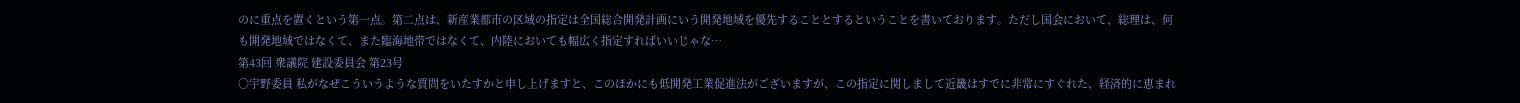のに重点を置くという第一点。第二点は、新産業都市の区域の指定は全国総合開発計画にいう開発地域を優先することとするということを書いております。ただし国会において、総理は、何も開発地域ではなくて、また臨海地帯ではなくて、内陸においても幅広く指定すればいいじゃな…
第43回 衆議院 建設委員会 第23号
○宇野委員 私がなぜこういうような質問をいたすかと申し上げますと、このほかにも低開発工業促進法がございますが、この指定に関しまして近畿はすでに非常にすぐれた、経済的に恵まれ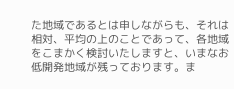た地域であるとは申しながらも、それは相対、平均の上のことであって、各地域をこまかく検討いたしますと、いまなお低開発地域が残っております。ま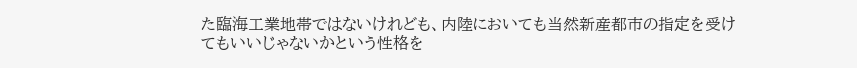た臨海工業地帯ではないけれども、内陸においても当然新産都市の指定を受けてもいいじゃないかという性格を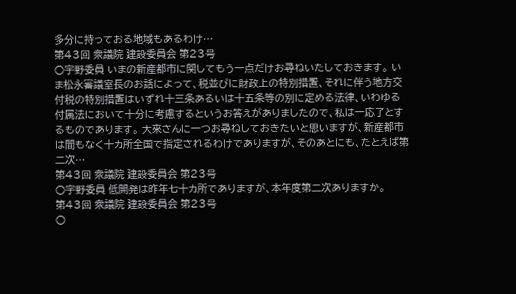多分に持っておる地域もあるわけ…
第43回 衆議院 建設委員会 第23号
○宇野委員 いまの新産都市に関してもう一点だけお尋ねいたしておきます。 いま松永審議室長のお話によって、税並びに財政上の特別措置、それに伴う地方交付税の特別措置はいずれ十三条あるいは十五条等の別に定める法律、いわゆる付属法において十分に考慮するというお答えがありましたので、私は一応了とするものであります。 大來さんに一つお尋ねしておきたいと思いますが、新産都市は間もなく十カ所全国で指定されるわけでありますが、そのあとにも、たとえば第二次…
第43回 衆議院 建設委員会 第23号
○宇野委員 低開発は昨年七十カ所でありますが、本年度第二次ありますか。
第43回 衆議院 建設委員会 第23号
○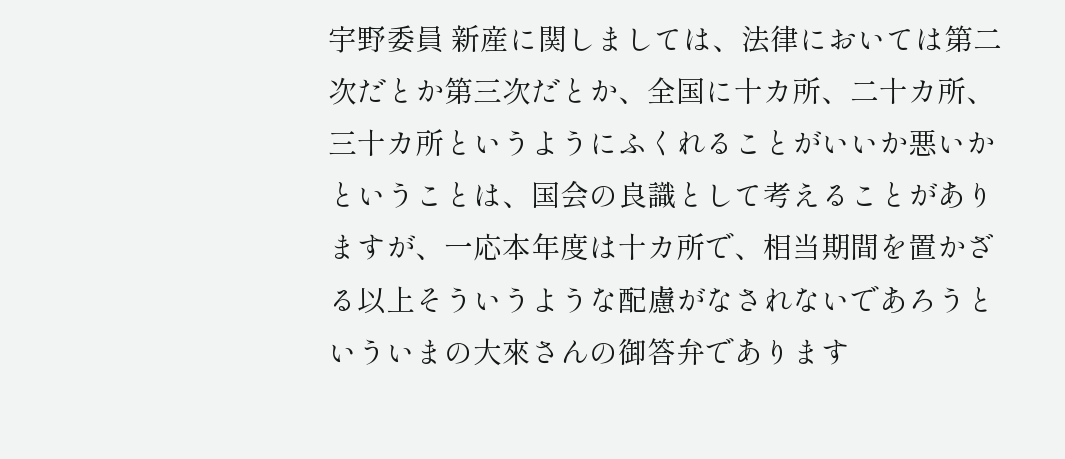宇野委員 新産に関しましては、法律においては第二次だとか第三次だとか、全国に十カ所、二十カ所、三十カ所というようにふくれることがいいか悪いかということは、国会の良識として考えることがありますが、一応本年度は十カ所で、相当期間を置かざる以上そういうような配慮がなされないであろうといういまの大來さんの御答弁であります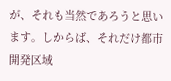が、それも当然であろうと思います。しからば、それだけ都市開発区域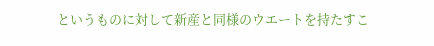というものに対して新産と同様のウエートを持たすこ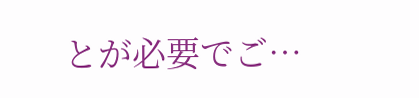とが必要でご…